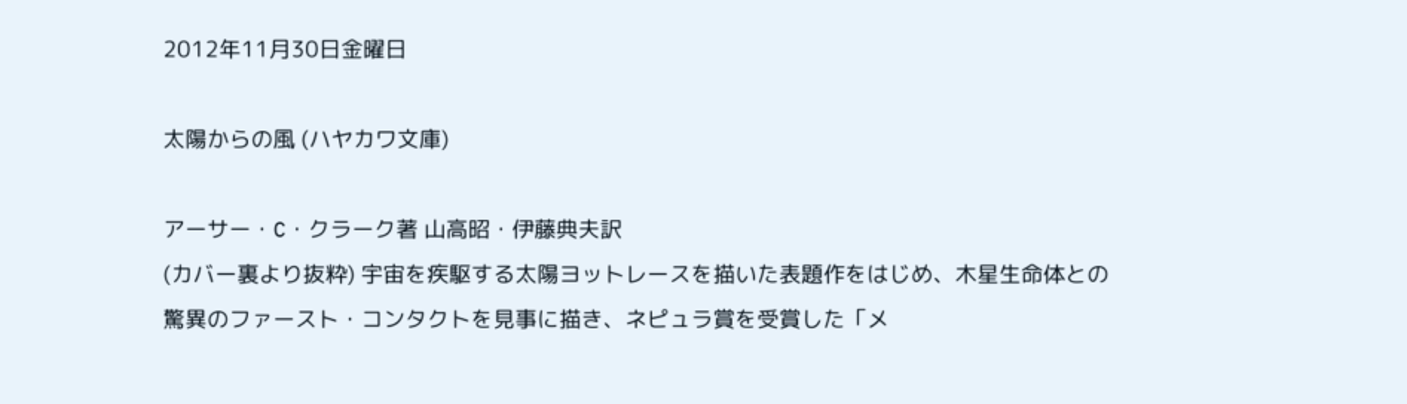2012年11月30日金曜日

太陽からの風 (ハヤカワ文庫)

アーサー・C・クラーク著 山高昭・伊藤典夫訳
(カバー裏より抜粋) 宇宙を疾駆する太陽ヨットレースを描いた表題作をはじめ、木星生命体との驚異のファースト・コンタクトを見事に描き、ネピュラ賞を受賞した「メ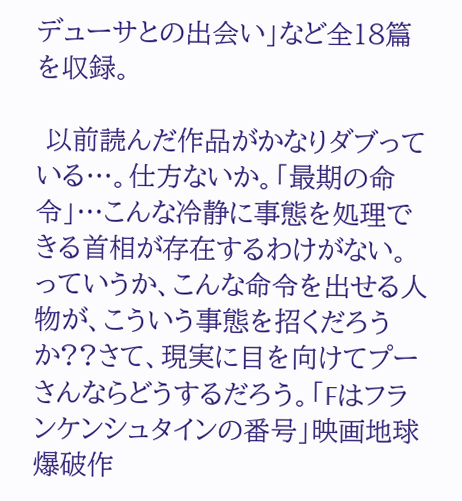デューサとの出会い」など全18篇を収録。

 以前読んだ作品がかなりダブっている…。仕方ないか。「最期の命令」…こんな冷静に事態を処理できる首相が存在するわけがない。っていうか、こんな命令を出せる人物が、こういう事態を招くだろうか??さて、現実に目を向けてプーさんならどうするだろう。「Fはフランケンシュタインの番号」映画地球爆破作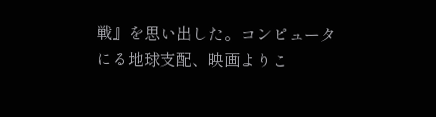戦』を思い出した。コンピュータにる地球支配、映画よりこ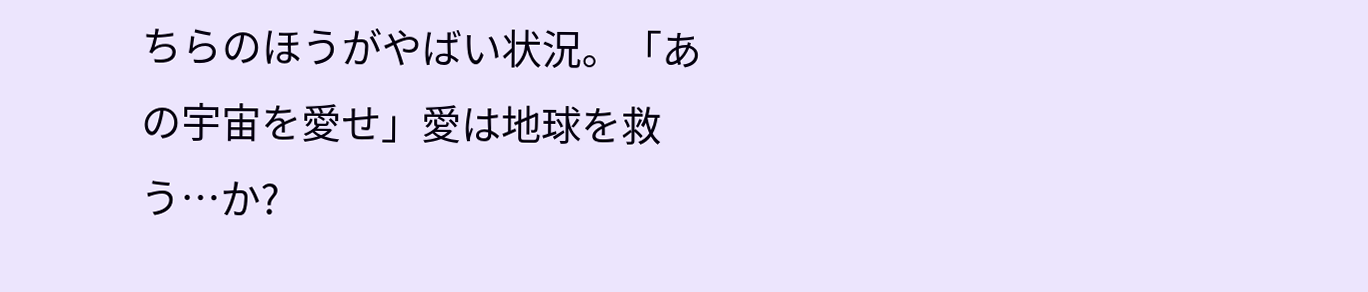ちらのほうがやばい状況。「あの宇宙を愛せ」愛は地球を救う…か?